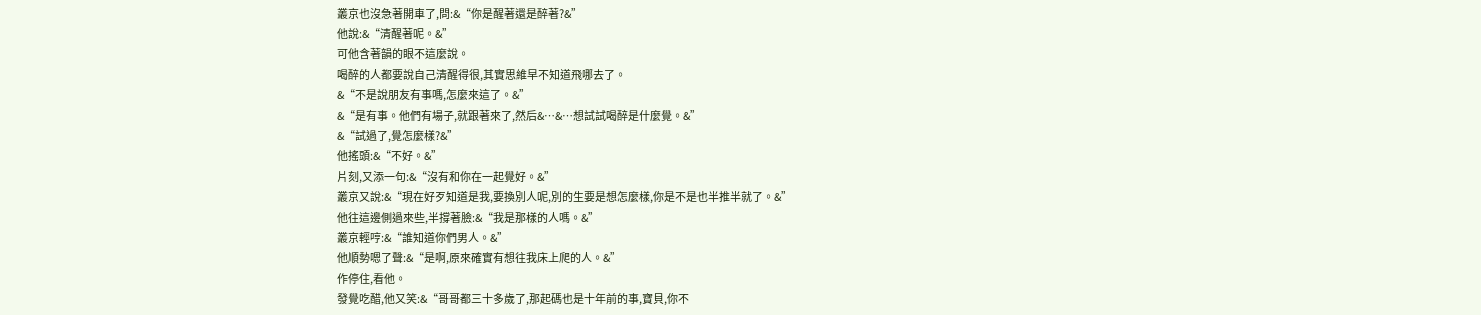叢京也沒急著開車了,問:&“你是醒著還是醉著?&”
他說:&“清醒著呢。&”
可他含著韻的眼不這麼說。
喝醉的人都要說自己清醒得很,其實思維早不知道飛哪去了。
&“不是說朋友有事嗎,怎麼來這了。&”
&“是有事。他們有場子,就跟著來了,然后&…&…想試試喝醉是什麼覺。&”
&“試過了,覺怎麼樣?&”
他搖頭:&“不好。&”
片刻,又添一句:&“沒有和你在一起覺好。&”
叢京又說:&“現在好歹知道是我,要換別人呢,別的生要是想怎麼樣,你是不是也半推半就了。&”
他往這邊側過來些,半撐著臉:&“我是那樣的人嗎。&”
叢京輕哼:&“誰知道你們男人。&”
他順勢嗯了聲:&“是啊,原來確實有想往我床上爬的人。&”
作停住,看他。
發覺吃醋,他又笑:&“哥哥都三十多歲了,那起碼也是十年前的事,寶貝,你不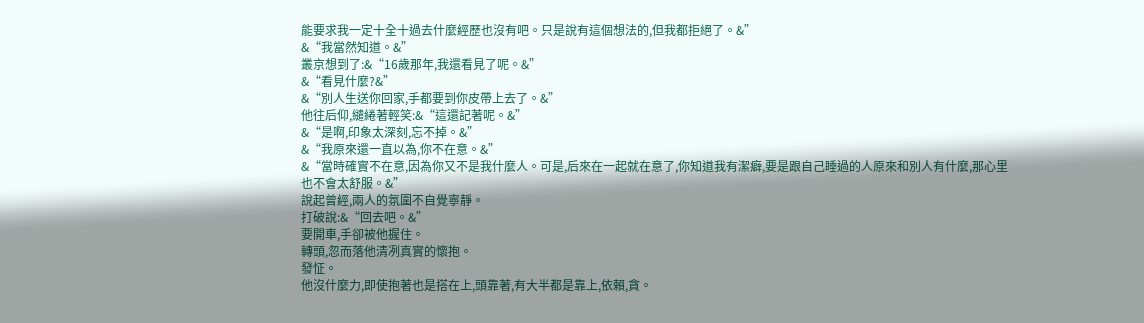能要求我一定十全十過去什麼經歷也沒有吧。只是說有這個想法的,但我都拒絕了。&”
&“我當然知道。&”
叢京想到了:&“16歲那年,我還看見了呢。&”
&“看見什麼?&”
&“別人生送你回家,手都要到你皮帶上去了。&”
他往后仰,繾綣著輕笑:&“這還記著呢。&”
&“是啊,印象太深刻,忘不掉。&”
&“我原來還一直以為,你不在意。&”
&“當時確實不在意,因為你又不是我什麼人。可是,后來在一起就在意了,你知道我有潔癖,要是跟自己睡過的人原來和別人有什麼,那心里也不會太舒服。&”
說起曾經,兩人的氛圍不自覺寧靜。
打破說:&“回去吧。&”
要開車,手卻被他握住。
轉頭,忽而落他清冽真實的懷抱。
發怔。
他沒什麼力,即使抱著也是搭在上,頭靠著,有大半都是靠上,依賴,貪。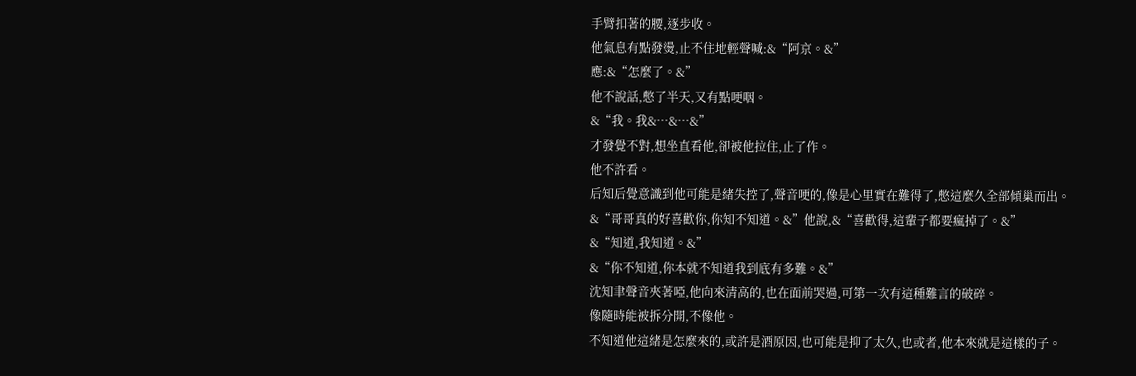手臂扣著的腰,逐步收。
他氣息有點發燙,止不住地輕聲喊:&“阿京。&”
應:&“怎麼了。&”
他不說話,憋了半天,又有點哽咽。
&“我。我&…&…&”
才發覺不對,想坐直看他,卻被他拉住,止了作。
他不許看。
后知后覺意識到他可能是緒失控了,聲音哽的,像是心里實在難得了,憋這麼久全部傾巢而出。
&“哥哥真的好喜歡你,你知不知道。&”他說,&“喜歡得,這輩子都要瘋掉了。&”
&“知道,我知道。&”
&“你不知道,你本就不知道我到底有多難。&”
沈知聿聲音夾著啞,他向來清高的,也在面前哭過,可第一次有這種難言的破碎。
像隨時能被拆分開,不像他。
不知道他這緒是怎麼來的,或許是酒原因,也可能是抑了太久,也或者,他本來就是這樣的子。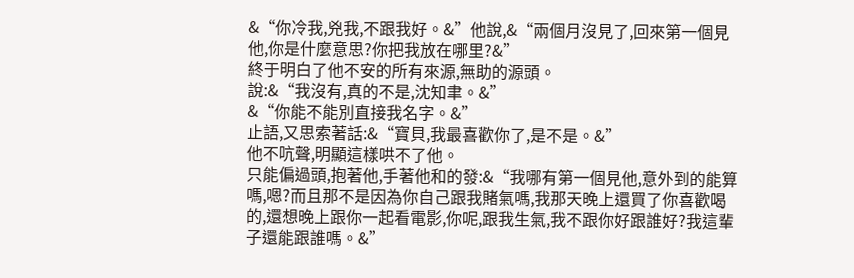&“你冷我,兇我,不跟我好。&”他說,&“兩個月沒見了,回來第一個見他,你是什麼意思?你把我放在哪里?&”
終于明白了他不安的所有來源,無助的源頭。
說:&“我沒有,真的不是,沈知聿。&”
&“你能不能別直接我名字。&”
止語,又思索著話:&“寶貝,我最喜歡你了,是不是。&”
他不吭聲,明顯這樣哄不了他。
只能偏過頭,抱著他,手著他和的發:&“我哪有第一個見他,意外到的能算嗎,嗯?而且那不是因為你自己跟我賭氣嗎,我那天晚上還買了你喜歡喝的,還想晚上跟你一起看電影,你呢,跟我生氣,我不跟你好跟誰好?我這輩子還能跟誰嗎。&”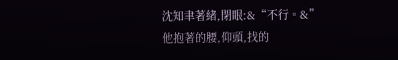沈知聿著緒,閉眼:&“不行。&”
他抱著的腰,仰頭,找的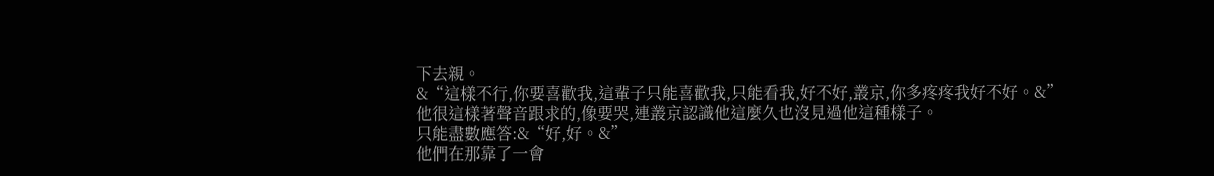下去親。
&“這樣不行,你要喜歡我,這輩子只能喜歡我,只能看我,好不好,叢京,你多疼疼我好不好。&”
他很這樣著聲音跟求的,像要哭,連叢京認識他這麼久也沒見過他這種樣子。
只能盡數應答:&“好,好。&”
他們在那靠了一會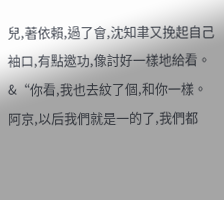兒,著依賴,過了會,沈知聿又挽起自己袖口,有點邀功,像討好一樣地給看。
&“你看,我也去紋了個,和你一樣。阿京,以后我們就是一的了,我們都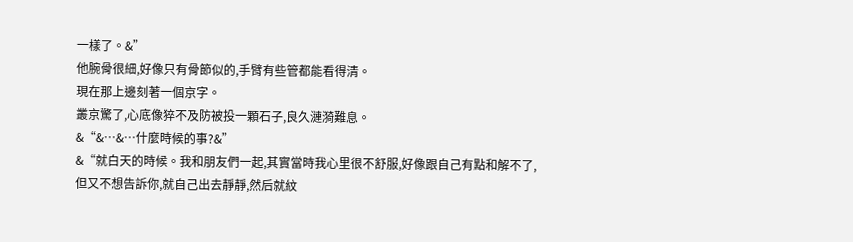一樣了。&”
他腕骨很細,好像只有骨節似的,手臂有些管都能看得清。
現在那上邊刻著一個京字。
叢京驚了,心底像猝不及防被投一顆石子,良久漣漪難息。
&“&…&…什麼時候的事?&”
&“就白天的時候。我和朋友們一起,其實當時我心里很不舒服,好像跟自己有點和解不了,但又不想告訴你,就自己出去靜靜,然后就紋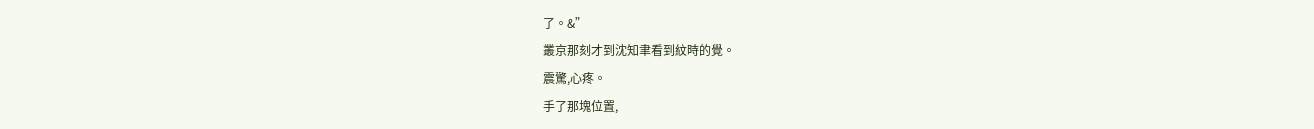了。&”
叢京那刻才到沈知聿看到紋時的覺。
震驚,心疼。
手了那塊位置,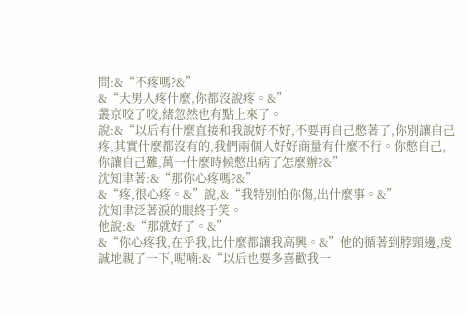問:&“不疼嗎?&”
&“大男人疼什麼,你都沒說疼。&”
叢京咬了咬,緒忽然也有點上來了。
說:&“以后有什麼直接和我說好不好,不要再自己憋著了,你別讓自己疼,其實什麼都沒有的,我們兩個人好好商量有什麼不行。你憋自己,你讓自己難,萬一什麼時候憋出病了怎麼辦?&”
沈知聿著:&“那你心疼嗎?&”
&“疼,很心疼。&”說,&“我特別怕你傷,出什麼事。&”
沈知聿泛著淚的眼終于笑。
他說:&“那就好了。&”
&“你心疼我,在乎我,比什麼都讓我高興。&”他的循著到脖頸邊,虔誠地親了一下,呢喃:&“以后也要多喜歡我一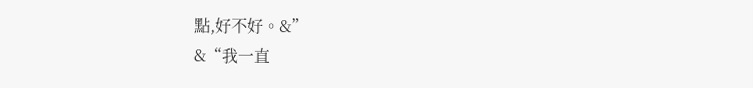點,好不好。&”
&“我一直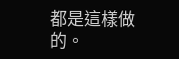都是這樣做的。